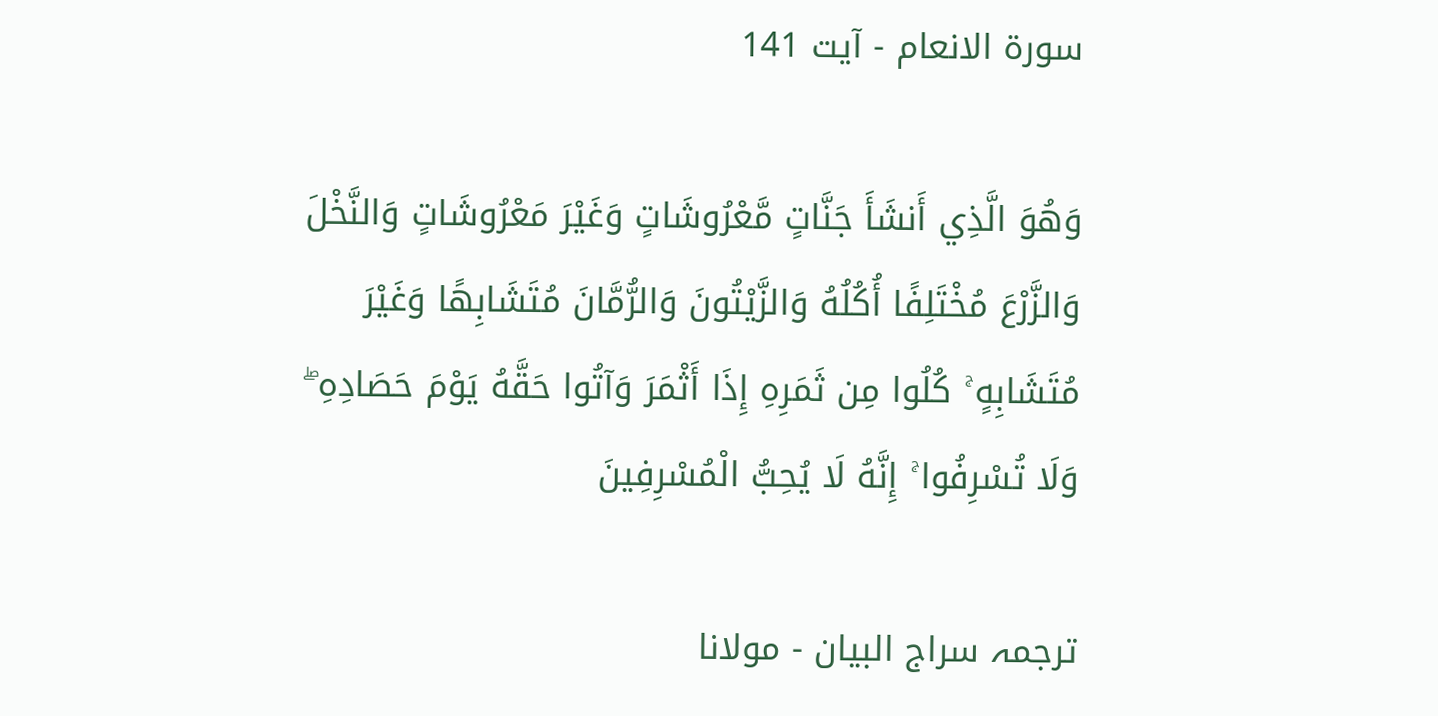سورة الانعام - آیت 141

وَهُوَ الَّذِي أَنشَأَ جَنَّاتٍ مَّعْرُوشَاتٍ وَغَيْرَ مَعْرُوشَاتٍ وَالنَّخْلَ وَالزَّرْعَ مُخْتَلِفًا أُكُلُهُ وَالزَّيْتُونَ وَالرُّمَّانَ مُتَشَابِهًا وَغَيْرَ مُتَشَابِهٍ ۚ كُلُوا مِن ثَمَرِهِ إِذَا أَثْمَرَ وَآتُوا حَقَّهُ يَوْمَ حَصَادِهِ ۖ وَلَا تُسْرِفُوا ۚ إِنَّهُ لَا يُحِبُّ الْمُسْرِفِينَ

ترجمہ سراج البیان - مولانا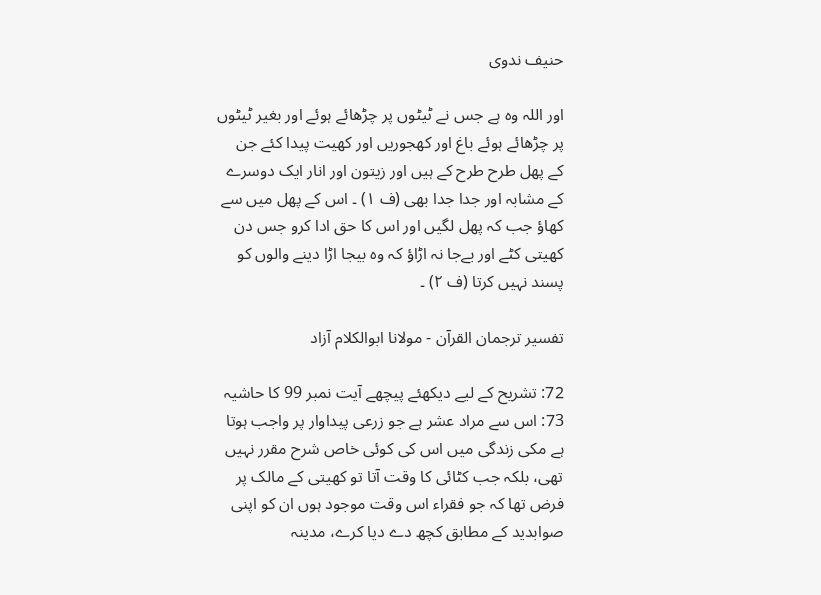حنیف ندوی

اور اللہ وہ ہے جس نے ٹیٹوں پر چڑھائے ہوئے اور بغیر ٹیٹوں پر چڑھائے ہوئے باغ اور کھجوریں اور کھیت پیدا کئے جن کے پھل طرح طرح کے ہیں اور زیتون اور انار ایک دوسرے کے مشابہ اور جدا جدا بھی (ف ١) ۔ اس کے پھل میں سے کھاؤ جب کہ پھل لگیں اور اس کا حق ادا کرو جس دن کھیتی کٹے اور بےجا نہ اڑاؤ کہ وہ بیجا اڑا دینے والوں کو پسند نہیں کرتا (ف ٢) ۔

تفسیر ترجمان القرآن - مولانا ابوالکلام آزاد

72: تشریح کے لیے دیکھئے پیچھے آیت نمبر 99 کا حاشیہ 73: اس سے مراد عشر ہے جو زرعی پیداوار پر واجب ہوتا ہے مکی زندگی میں اس کی کوئی خاص شرح مقرر نہیں تھی، بلکہ جب کٹائی کا وقت آتا تو کھیتی کے مالک پر فرض تھا کہ جو فقراء اس وقت موجود ہوں ان کو اپنی صوابدید کے مطابق کچھ دے دیا کرے، مدینہ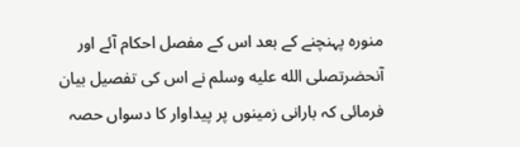منورہ پہنچنے کے بعد اس کے مفصل احکام آئے اور آنحضرتصلى الله عليه وسلم نے اس کی تفصیل بیان فرمائی کہ بارانی زمینوں پر پیداوار کا دسواں حصہ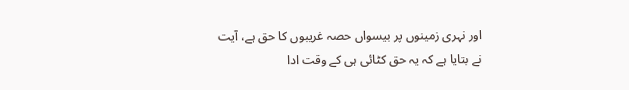اور نہری زمینوں پر بیسواں حصہ غریبوں کا حق ہے، آیت نے بتایا ہے کہ یہ حق کٹائی ہی کے وقت ادا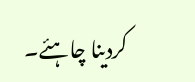کردینا چاہئے۔